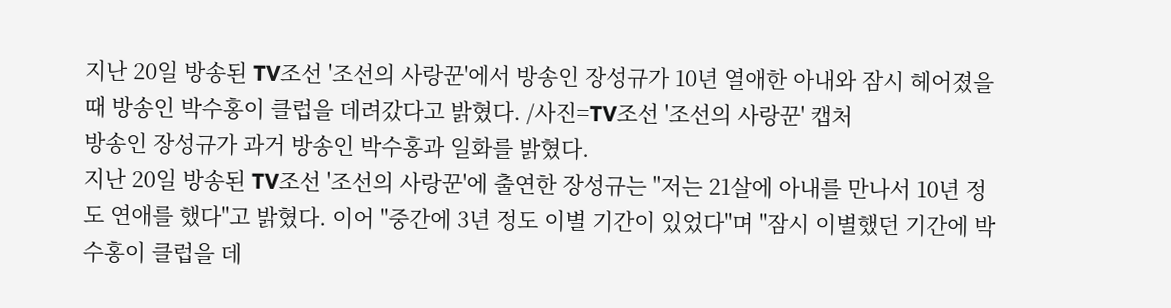지난 20일 방송된 TV조선 '조선의 사랑꾼'에서 방송인 장성규가 10년 열애한 아내와 잠시 헤어졌을 때 방송인 박수홍이 클럽을 데려갔다고 밝혔다. /사진=TV조선 '조선의 사랑꾼' 캡처
방송인 장성규가 과거 방송인 박수홍과 일화를 밝혔다.
지난 20일 방송된 TV조선 '조선의 사랑꾼'에 출연한 장성규는 "저는 21살에 아내를 만나서 10년 정도 연애를 했다"고 밝혔다. 이어 "중간에 3년 정도 이별 기간이 있었다"며 "잠시 이별했던 기간에 박수홍이 클럽을 데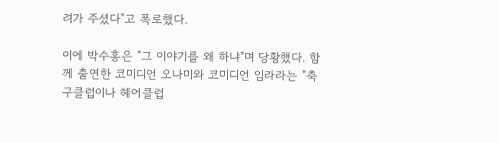려가 주셨다"고 폭로했다.

이에 박수홍은 "그 이야기를 왜 하냐"며 당황했다. 함께 출연한 코미디언 오나미와 코미디언 임라라는 "축구클럽이나 헤어클럽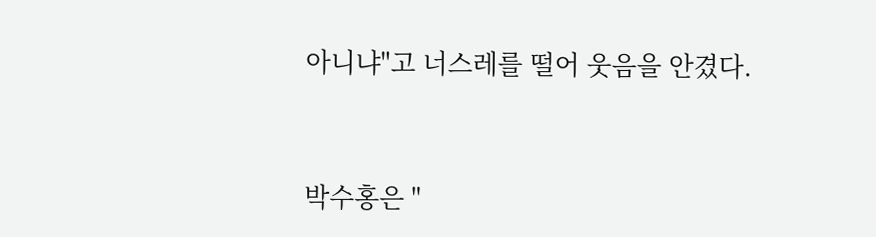아니냐"고 너스레를 떨어 웃음을 안겼다.


박수홍은 "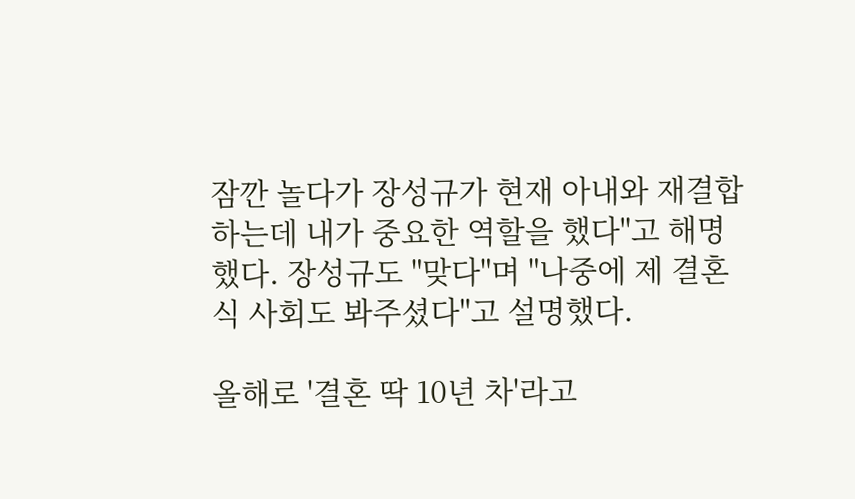잠깐 놀다가 장성규가 현재 아내와 재결합하는데 내가 중요한 역할을 했다"고 해명했다. 장성규도 "맞다"며 "나중에 제 결혼식 사회도 봐주셨다"고 설명했다.

올해로 '결혼 딱 10년 차'라고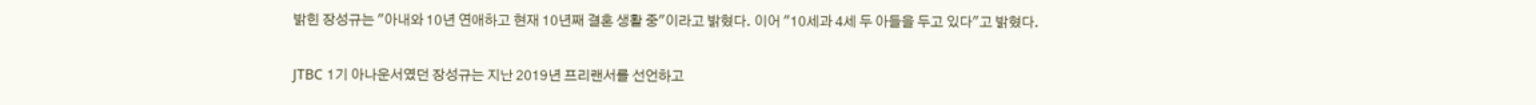밝힌 장성규는 "아내와 10년 연애하고 현재 10년째 결혼 생활 중"이라고 밝혔다. 이어 "10세과 4세 두 아들을 두고 있다"고 밝혔다.

JTBC 1기 아나운서였던 장성규는 지난 2019년 프리랜서를 선언하고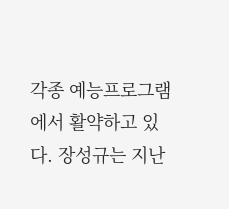각종 예능프로그램에서 활약하고 있다. 장성규는 지난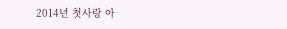2014년 첫사랑 아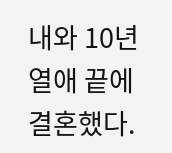내와 10년 열애 끝에 결혼했다.